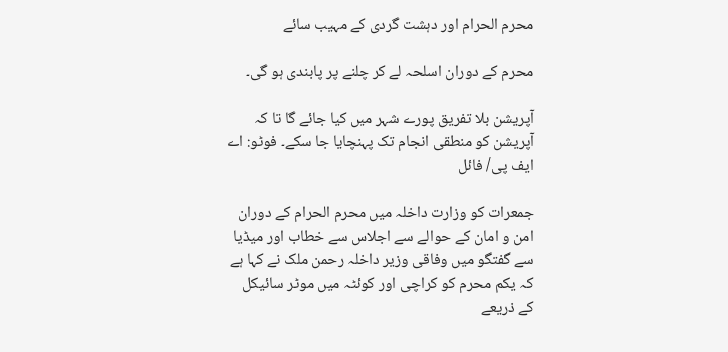محرم الحرام اور دہشت گردی کے مہیب سائے

محرم کے دوران اسلحہ لے کر چلنے پر پابندی ہو گی۔

آپریشن بلا تفریق پورے شہر میں کیا جائے گا تا کہ آپریشن کو منطقی انجام تک پہنچایا جا سکے۔ فوٹو: اے ایف پی/ فائل

جمعرات کو وزارت داخلہ میں محرم الحرام کے دوران امن و امان کے حوالے سے اجلاس سے خطاب اور میڈیا سے گفتگو میں وفاقی وزیر داخلہ رحمن ملک نے کہا ہے کہ یکم محرم کو کراچی اور کوئٹہ میں موٹر سائیکل کے ذریعے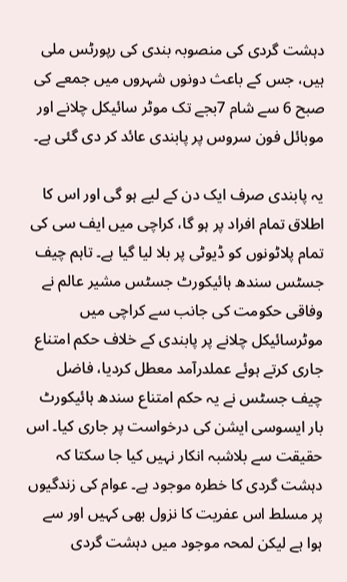دہشت گردی کی منصوبہ بندی کی رپورٹس ملی ہیں، جس کے باعث دونوں شہروں میں جمعے کی صبح 6 سے شام 7بجے تک موٹر سائیکل چلانے اور موبائل فون سروس پر پابندی عائد کر دی گئی ہے۔

یہ پابندی صرف ایک دن کے لیے ہو گی اور اس کا اطلاق تمام افراد پر ہو گا، کراچی میں ایف سی کی تمام پلاٹونوں کو ڈیوٹی پر بلا لیا گیا ہے۔ تاہم چیف جسٹس سندھ ہائیکورٹ جسٹس مشیر عالم نے وفاقی حکومت کی جانب سے کراچی میں موٹرسائیکل چلانے پر پابندی کے خلاف حکم امتناع جاری کرتے ہوئے عملدرآمد معطل کردیا، فاضل چیف جسٹس نے یہ حکم امتناع سندھ ہائیکورٹ بار ایسوسی ایشن کی درخواست پر جاری کیا۔ اس حقیقت سے بلاشبہ انکار نہیں کیا جا سکتا کہ دہشت گردی کا خطرہ موجود ہے۔ عوام کی زندگیوں پر مسلط اس عفریت کا نزول بھی کہیں اور سے ہوا ہے لیکن لمحہ موجود میں دہشت گردی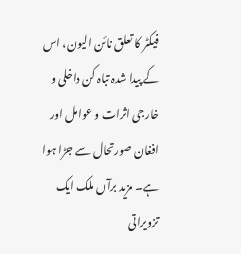فیکٹر کا تعلق نائن الیون، اس کے پیدا شدہ تباہ کن داخلی و خارجی اثرات و عوامل اور افغان صورتحال سے جڑا ہوا ہے۔ مزید برآں ملک ایک تزویراتی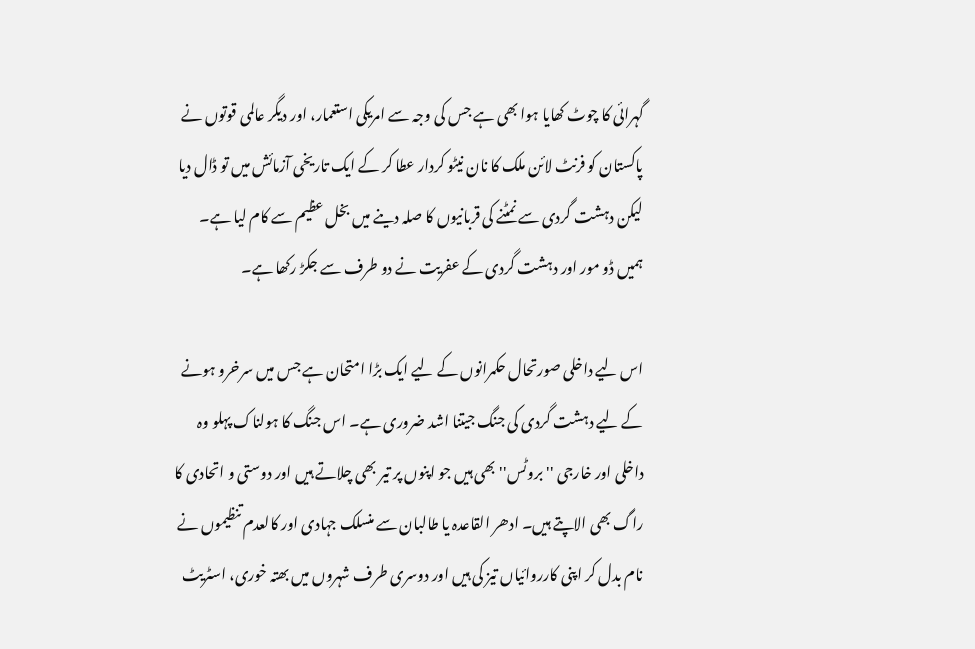گہرائی کا چوٹ کھایا ہوا بھی ہے جس کی وجہ سے امریکی استعمار، اور دیگر عالمی قوتوں نے پاکستان کو فرنٹ لائن ملک کا نان نیٹو کردار عطا کر کے ایک تاریخی آزمائش میں تو ڈال دیا لیکن دہشت گردی سے نمٹنے کی قربانیوں کا صلہ دینے میں بخل عظیم سے کام لیا ہے۔ ہمیں ڈو مور اور دہشت گردی کے عفریت نے دو طرف سے جکڑ رکھا ہے۔

اس لیے داخلی صورتحال حکمرانوں کے لیے ایک بڑا امتحان ہے جس میں سرخرو ہونے کے لیے دہشت گردی کی جنگ جیتنا اشد ضروری ہے۔ اس جنگ کا ہولناک پہلو وہ داخلی اور خارجی ''بروٹس'' بھی ہیں جو اپنوں پر تیر بھی چلاتے ہیں اور دوستی و اتحادی کا راگ بھی الاپتے ہیں۔ ادھر القاعدہ یا طالبان سے منسلک جہادی اور کالعدم تنظیموں نے نام بدل کر اپنی کارروائیاں تیز کی ہیں اور دوسری طرف شہروں میں بھتہ خوری، اسٹریٹ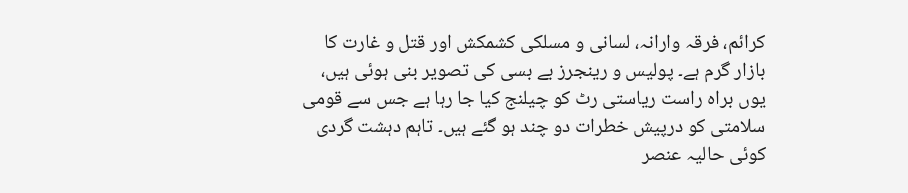کرائم، فرقہ وارانہ، لسانی و مسلکی کشمکش اور قتل و غارت کا بازار گرم ہے۔ پولیس و رینجرز بے بسی کی تصویر بنی ہوئی ہیں، یوں براہ راست ریاستی رٹ کو چیلنج کیا جا رہا ہے جس سے قومی سلامتی کو درپیش خطرات دو چند ہو گئے ہیں۔ تاہم دہشت گردی کوئی حالیہ عنصر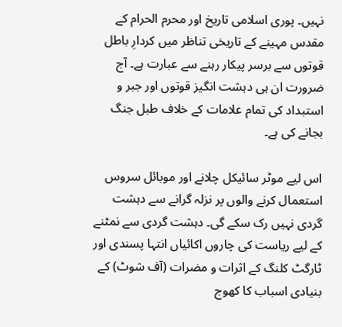نہیں۔ پوری اسلامی تاریخ اور محرم الحرام کے مقدس مہینے کے تاریخی تناظر میں کردارِ باطل قوتوں سے برسر پیکار رہنے سے عبارت ہے۔ آج ضرورت ان ہی دہشت انگیز قوتوں اور جبر و استبداد کی تمام علامات کے خلاف طبل جنگ بجانے کی ہے۔

اس لیے موٹر سائیکل چلانے اور موبائل سروس استعمال کرنے والوں پر نزلہ گرانے سے دہشت گردی نہیں رک سکے گی۔ دہشت گردی سے نمٹنے کے لیے ریاست کی چاروں اکائیاں انتہا پسندی اور ٹارگٹ کلنگ کے اثرات و مضرات (آف شوٹ) کے بنیادی اسباب کا کھوج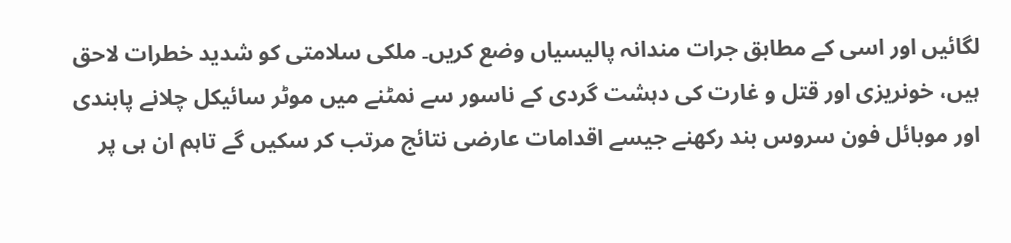لگائیں اور اسی کے مطابق جرات مندانہ پالیسیاں وضع کریں۔ ملکی سلامتی کو شدید خطرات لاحق ہیں، خونریزی اور قتل و غارت کی دہشت گردی کے ناسور سے نمٹنے میں موٹر سائیکل چلانے پابندی اور موبائل فون سروس بند رکھنے جیسے اقدامات عارضی نتائج مرتب کر سکیں گے تاہم ان ہی پر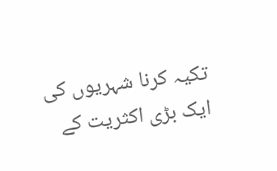تکیہ کرنا شہریوں کی ایک بڑی اکثریت کے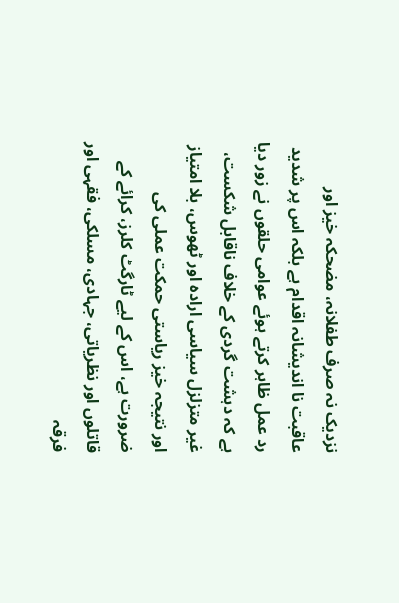نزدیک نہ صرف طفلانہ، مضحکہ خیز اور عاقبت نا اندیشانہ اقدام ہے بلکہ اس پر شدید رد عمل ظاہر کرتے ہوئے عوامی حلقوں نے زور دیا ہے کہ دہشت گردی کے خلاف ناقابل شکست، غیر متزلزل سیاسی ارادہ اور ٹھوس، بلا امتیاز اور نتیجہ خیز ریاستی حمکت عملی کی ضرورت ہے، اس کے لیے ٹارگٹ کلرز، کرائے کے قاتلوں اور نظریاتی، جہادی، مسلکی، فقہی اور فرقہ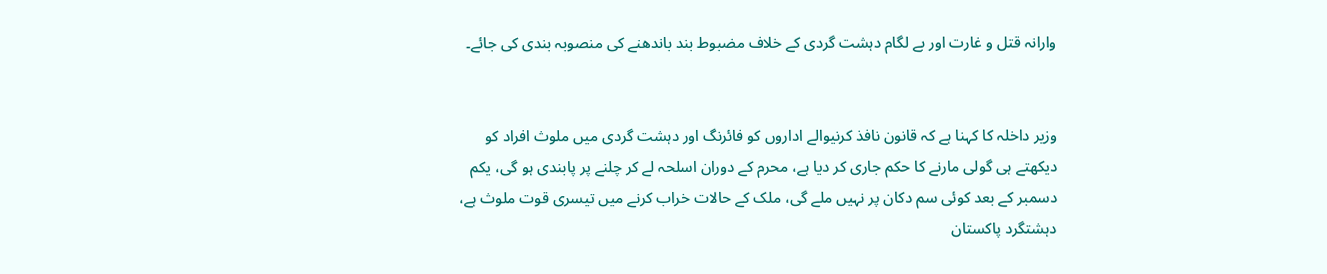وارانہ قتل و غارت اور بے لگام دہشت گردی کے خلاف مضبوط بند باندھنے کی منصوبہ بندی کی جائے۔


وزیر داخلہ کا کہنا ہے کہ قانون نافذ کرنیوالے اداروں کو فائرنگ اور دہشت گردی میں ملوث افراد کو دیکھتے ہی گولی مارنے کا حکم جاری کر دیا ہے، محرم کے دوران اسلحہ لے کر چلنے پر پابندی ہو گی، یکم دسمبر کے بعد کوئی سم دکان پر نہیں ملے گی، ملک کے حالات خراب کرنے میں تیسری قوت ملوث ہے، دہشتگرد پاکستان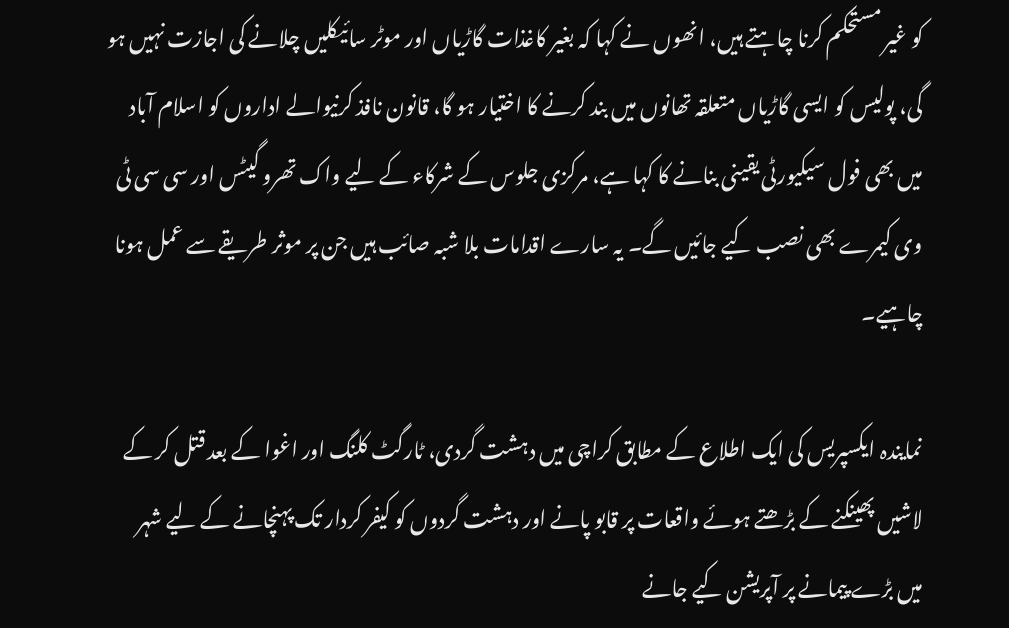کو غیر مستحکم کرنا چاہتے ہیں، انھوں نے کہا کہ بغیر کاغذات گاڑیاں اور موٹر سائیکلیں چلانے کی اجازت نہیں ہو گی، پولیس کو ایسی گاڑیاں متعلقہ تھانوں میں بند کرنے کا اختیار ہو گا، قانون نافذ کرنیوالے اداروں کو اسلام آباد میں بھی فول سیکیورٹی یقینی بنانے کا کہا ہے، مرکزی جلوس کے شرکاء کے لیے واک تھرو گیٹس اور سی سی ٹی وی کیمرے بھی نصب کیے جائیں گے۔ یہ سارے اقدامات بلا شبہ صائب ہیں جن پر موثر طریقے سے عمل ہونا چاہیے۔

نمایندہ ایکسپریس کی ایک اطلاع کے مطابق کراچی میں دہشت گردی، ٹارگٹ کلنگ اور اغوا کے بعد قتل کر کے لاشیں پھینکنے کے بڑھتے ہوئے واقعات پر قابو پانے اور دہشت گردوں کو کیفر کردار تک پہنچانے کے لیے شہر میں بڑے پیمانے پر آپریشن کیے جانے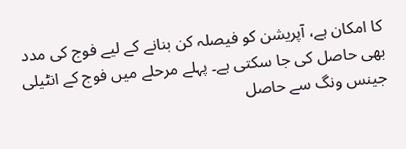کا امکان ہے، آپریشن کو فیصلہ کن بنانے کے لیے فوج کی مدد بھی حاصل کی جا سکتی ہے۔ پہلے مرحلے میں فوج کے انٹیلی جینس ونگ سے حاصل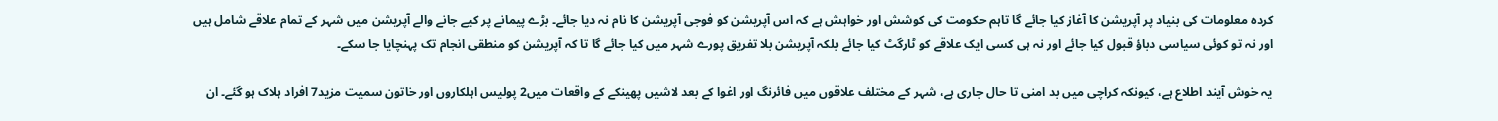کردہ معلومات کی بنیاد پر آپریشن کا آغاز کیا جائے گا تاہم حکومت کی کوشش اور خواہش ہے کہ اس آپریشن کو فوجی آپریشن کا نام نہ دیا جائے۔ بڑے پیمانے پر کیے جانے والے آپریشن میں شہر کے تمام علاقے شامل ہیں اور نہ تو کوئی سیاسی دباؤ قبول کیا جائے اور نہ ہی کسی ایک علاقے کو ٹارگٹ کیا جائے بلکہ آپریشن بلا تفریق پورے شہر میں کیا جائے گا تا کہ آپریشن کو منطقی انجام تک پہنچایا جا سکے۔

یہ خوش آیند اطلاع ہے، کیونکہ کراچی میں بد امنی تا حال جاری ہے، شہر کے مختلف علاقوں میں فائرنگ اور اغوا کے بعد لاشیں پھینکے کے واقعات میں2 پولیس اہلکاروں اور خاتون سمیت مزید7 افراد ہلاک ہو گئے۔ ان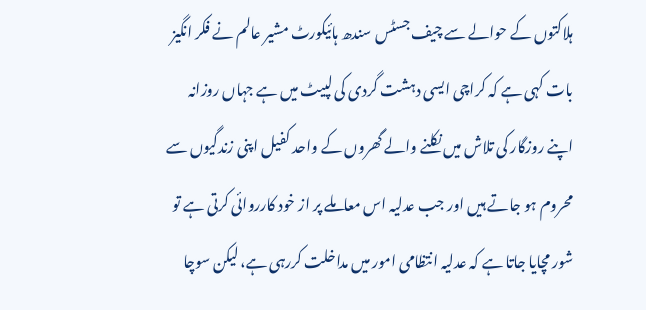ہلاکتوں کے حوالے سے چیف جسٹس سندھ ہائیکورٹ مشیر عالم نے فکر انگیز بات کہی ہے کہ کراچی ایسی دہشت گردی کی لپیٹ میں ہے جہاں روزانہ اپنے روزگار کی تلاش میں نکلنے والے گھروں کے واحد کفیل اپنی زندگیوں سے محروم ہو جاتے ہیں اور جب عدلیہ اس معاملے پر از خود کارروائی کرتی ہے تو شور مچایا جاتا ہے کہ عدلیہ انتظامی امور میں مداخلت کررہی ہے، لیکن سوچا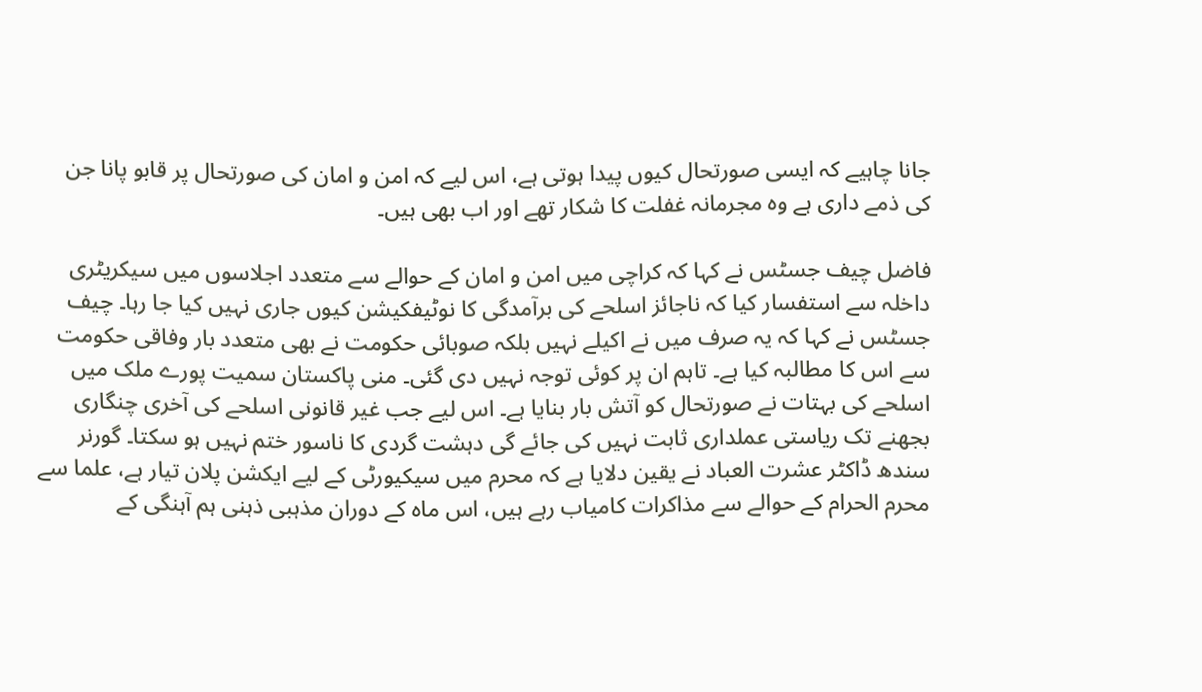جانا چاہیے کہ ایسی صورتحال کیوں پیدا ہوتی ہے، اس لیے کہ امن و امان کی صورتحال پر قابو پانا جن کی ذمے داری ہے وہ مجرمانہ غفلت کا شکار تھے اور اب بھی ہیں۔

فاضل چیف جسٹس نے کہا کہ کراچی میں امن و امان کے حوالے سے متعدد اجلاسوں میں سیکریٹری داخلہ سے استفسار کیا کہ ناجائز اسلحے کی برآمدگی کا نوٹیفکیشن کیوں جاری نہیں کیا جا رہا۔ چیف جسٹس نے کہا کہ یہ صرف میں نے اکیلے نہیں بلکہ صوبائی حکومت نے بھی متعدد بار وفاقی حکومت سے اس کا مطالبہ کیا ہے۔ تاہم ان پر کوئی توجہ نہیں دی گئی۔ منی پاکستان سمیت پورے ملک میں اسلحے کی بہتات نے صورتحال کو آتش بار بنایا ہے۔ اس لیے جب غیر قانونی اسلحے کی آخری چنگاری بجھنے تک ریاستی عملداری ثابت نہیں کی جائے گی دہشت گردی کا ناسور ختم نہیں ہو سکتا۔ گورنر سندھ ڈاکٹر عشرت العباد نے یقین دلایا ہے کہ محرم میں سیکیورٹی کے لیے ایکشن پلان تیار ہے، علما سے محرم الحرام کے حوالے سے مذاکرات کامیاب رہے ہیں، اس ماہ کے دوران مذہبی ذہنی ہم آہنگی کے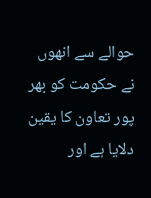حوالے سے انھوں نے حکومت کو بھر پور تعاون کا یقین دلایا ہے اور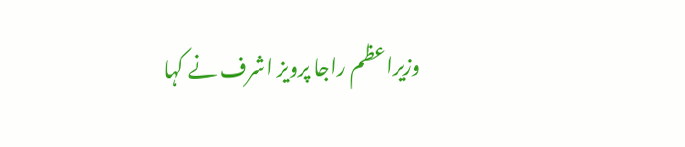وزیراعظم راجا پرویز اشرف نے کہا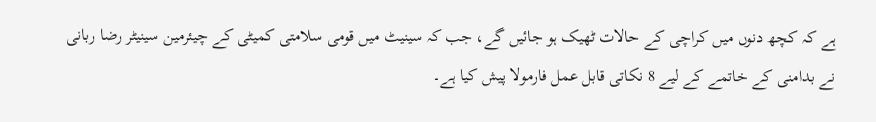ہے کہ کچھ دنوں میں کراچی کے حالات ٹھیک ہو جائیں گے، جب کہ سینیٹ میں قومی سلامتی کمیٹی کے چیئرمین سینیٹر رضا ربانی نے بدامنی کے خاتمے کے لیے 8 نکاتی قابل عمل فارمولا پیش کیا ہے۔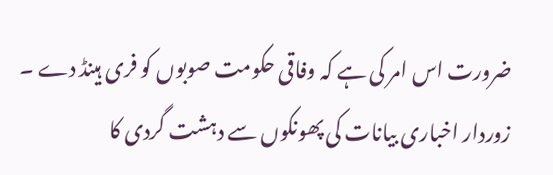ضرورت اس امر کی ہے کہ وفاقی حکومت صوبوں کو فری ہینڈ دے ۔ زوردار اخباری بیانات کی پھونکوں سے دہشت گردی کا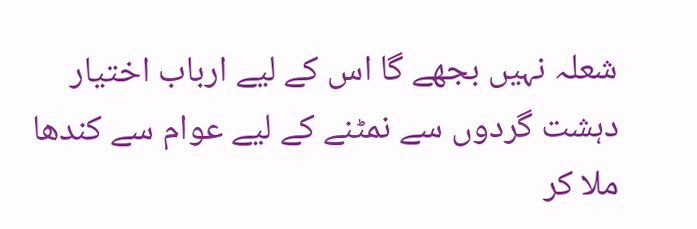شعلہ نہیں بجھے گا اس کے لیے ارباب اختیار دہشت گردوں سے نمٹنے کے لیے عوام سے کندھا ملا کر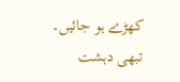کھڑے ہو جائیں۔ تبھی دہشت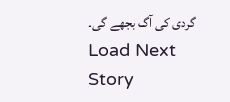گردی کی آگ بجھے گی۔
Load Next Story